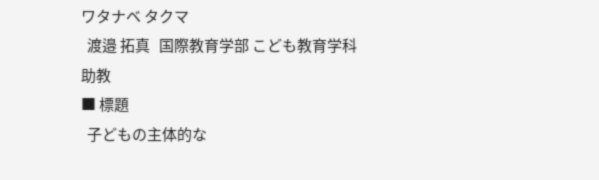ワタナベ タクマ
  渡邉 拓真   国際教育学部 こども教育学科   助教
■ 標題
  子どもの主体的な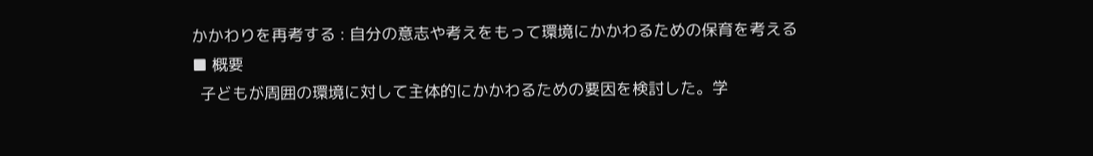かかわりを再考する : 自分の意志や考えをもって環境にかかわるための保育を考える
■ 概要
  子どもが周囲の環境に対して主体的にかかわるための要因を検討した。学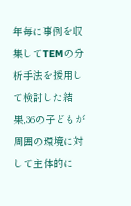年毎に事例を収集してTEMの分析手法を援用して検討した結果,36の子どもが周囲の環境に対して主体的に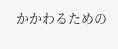かかわるための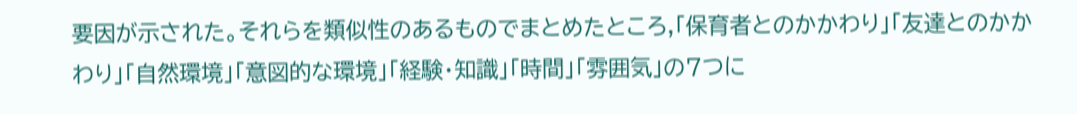要因が示された。それらを類似性のあるものでまとめたところ,「保育者とのかかわり」「友達とのかかわり」「自然環境」「意図的な環境」「経験・知識」「時間」「雰囲気」の7つに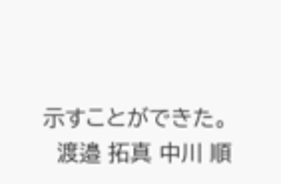示すことができた。
  渡邉 拓真 中川 順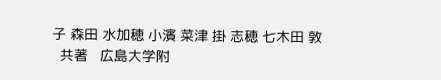子 森田 水加穂 小濱 菜津 掛 志穂 七木田 敦
  共著   広島大学附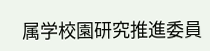属学校園研究推進委員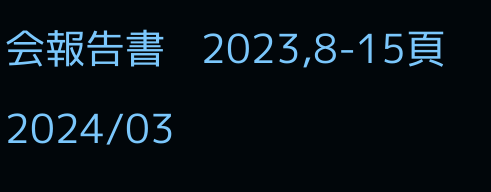会報告書   2023,8-15頁   2024/03